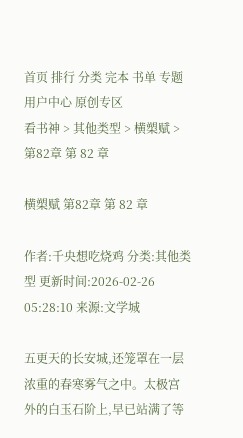首页 排行 分类 完本 书单 专题 用户中心 原创专区
看书神 > 其他类型 > 横槊赋 > 第82章 第 82 章

横槊赋 第82章 第 82 章

作者:千央想吃烧鸡 分类:其他类型 更新时间:2026-02-26 05:28:10 来源:文学城

五更天的长安城,还笼罩在一层浓重的春寒雾气之中。太极宫外的白玉石阶上,早已站满了等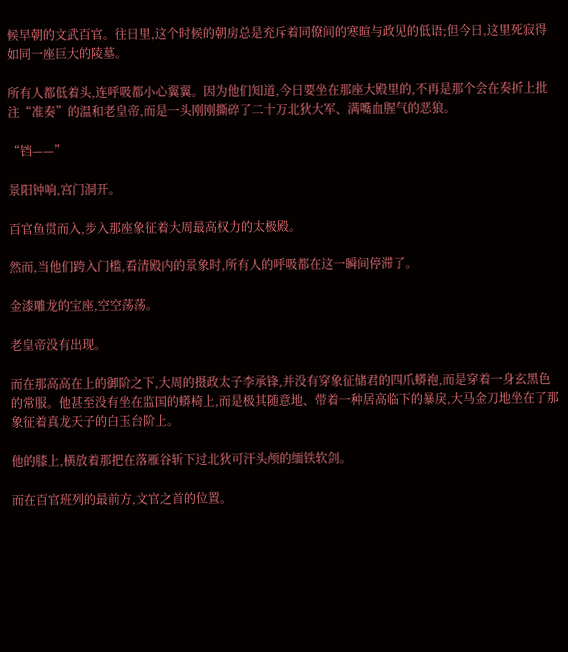候早朝的文武百官。往日里,这个时候的朝房总是充斥着同僚间的寒暄与政见的低语;但今日,这里死寂得如同一座巨大的陵墓。

所有人都低着头,连呼吸都小心翼翼。因为他们知道,今日要坐在那座大殿里的,不再是那个会在奏折上批注“准奏”的温和老皇帝,而是一头刚刚撕碎了二十万北狄大军、满嘴血腥气的恶狼。

“铛——”

景阳钟响,宫门洞开。

百官鱼贯而入,步入那座象征着大周最高权力的太极殿。

然而,当他们跨入门槛,看清殿内的景象时,所有人的呼吸都在这一瞬间停滞了。

金漆雕龙的宝座,空空荡荡。

老皇帝没有出现。

而在那高高在上的御阶之下,大周的摄政太子李承锋,并没有穿象征储君的四爪蟒袍,而是穿着一身玄黑色的常服。他甚至没有坐在监国的蟒椅上,而是极其随意地、带着一种居高临下的暴戾,大马金刀地坐在了那象征着真龙天子的白玉台阶上。

他的膝上,横放着那把在落雁谷斩下过北狄可汗头颅的缅铁软剑。

而在百官班列的最前方,文官之首的位置。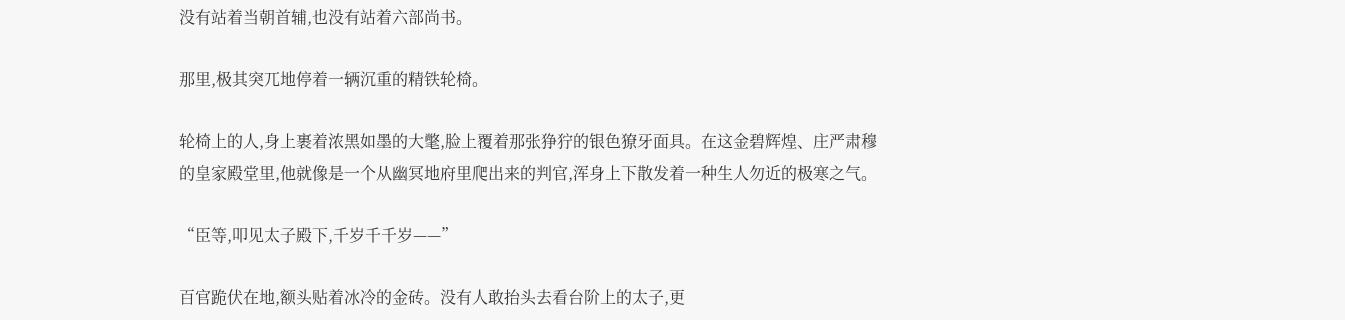没有站着当朝首辅,也没有站着六部尚书。

那里,极其突兀地停着一辆沉重的精铁轮椅。

轮椅上的人,身上裹着浓黑如墨的大氅,脸上覆着那张狰狞的银色獠牙面具。在这金碧辉煌、庄严肃穆的皇家殿堂里,他就像是一个从幽冥地府里爬出来的判官,浑身上下散发着一种生人勿近的极寒之气。

“臣等,叩见太子殿下,千岁千千岁——”

百官跪伏在地,额头贴着冰冷的金砖。没有人敢抬头去看台阶上的太子,更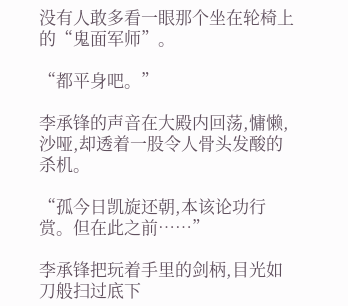没有人敢多看一眼那个坐在轮椅上的“鬼面军师”。

“都平身吧。”

李承锋的声音在大殿内回荡,慵懒,沙哑,却透着一股令人骨头发酸的杀机。

“孤今日凯旋还朝,本该论功行赏。但在此之前……”

李承锋把玩着手里的剑柄,目光如刀般扫过底下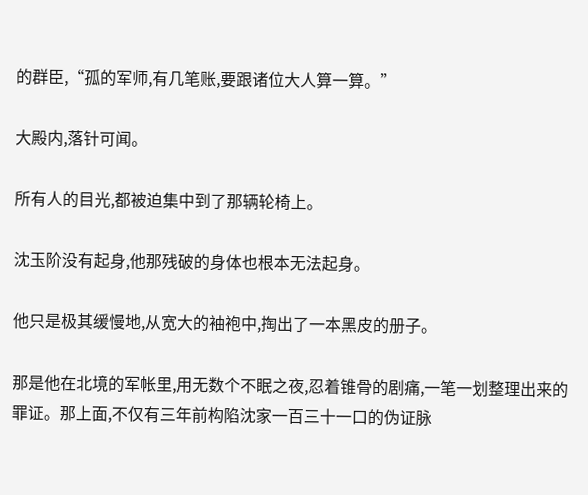的群臣,“孤的军师,有几笔账,要跟诸位大人算一算。”

大殿内,落针可闻。

所有人的目光,都被迫集中到了那辆轮椅上。

沈玉阶没有起身,他那残破的身体也根本无法起身。

他只是极其缓慢地,从宽大的袖袍中,掏出了一本黑皮的册子。

那是他在北境的军帐里,用无数个不眠之夜,忍着锥骨的剧痛,一笔一划整理出来的罪证。那上面,不仅有三年前构陷沈家一百三十一口的伪证脉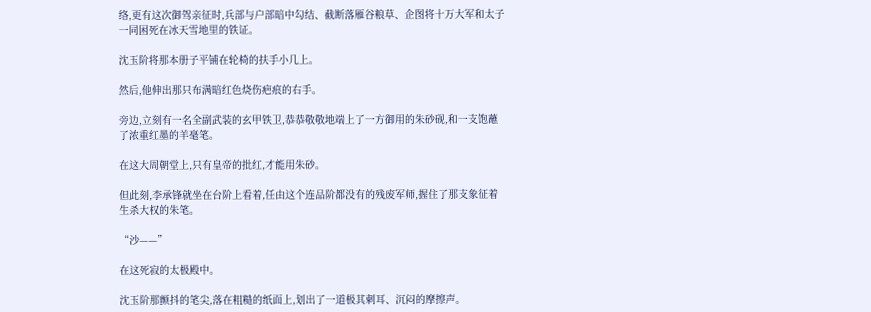络,更有这次御驾亲征时,兵部与户部暗中勾结、截断落雁谷粮草、企图将十万大军和太子一同困死在冰天雪地里的铁证。

沈玉阶将那本册子平铺在轮椅的扶手小几上。

然后,他伸出那只布满暗红色烧伤疤痕的右手。

旁边,立刻有一名全副武装的玄甲铁卫,恭恭敬敬地端上了一方御用的朱砂砚,和一支饱蘸了浓重红墨的羊毫笔。

在这大周朝堂上,只有皇帝的批红,才能用朱砂。

但此刻,李承锋就坐在台阶上看着,任由这个连品阶都没有的残废军师,握住了那支象征着生杀大权的朱笔。

“沙——”

在这死寂的太极殿中。

沈玉阶那颤抖的笔尖,落在粗糙的纸面上,划出了一道极其刺耳、沉闷的摩擦声。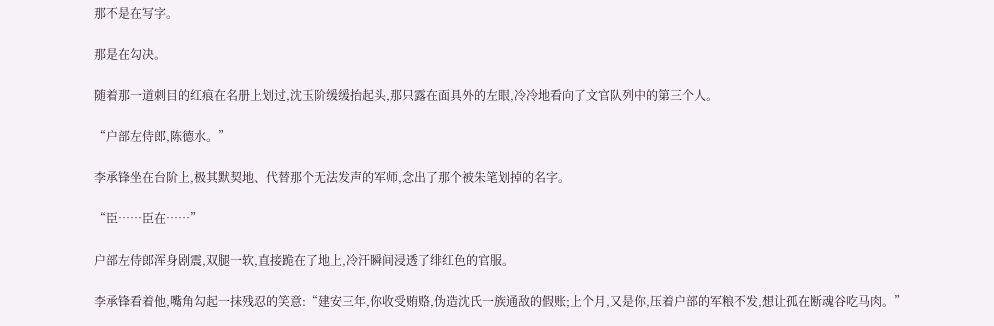那不是在写字。

那是在勾决。

随着那一道刺目的红痕在名册上划过,沈玉阶缓缓抬起头,那只露在面具外的左眼,冷冷地看向了文官队列中的第三个人。

“户部左侍郎,陈德水。”

李承锋坐在台阶上,极其默契地、代替那个无法发声的军师,念出了那个被朱笔划掉的名字。

“臣……臣在……”

户部左侍郎浑身剧震,双腿一软,直接跪在了地上,冷汗瞬间浸透了绯红色的官服。

李承锋看着他,嘴角勾起一抹残忍的笑意:“建安三年,你收受贿赂,伪造沈氏一族通敌的假账;上个月,又是你,压着户部的军粮不发,想让孤在断魂谷吃马肉。”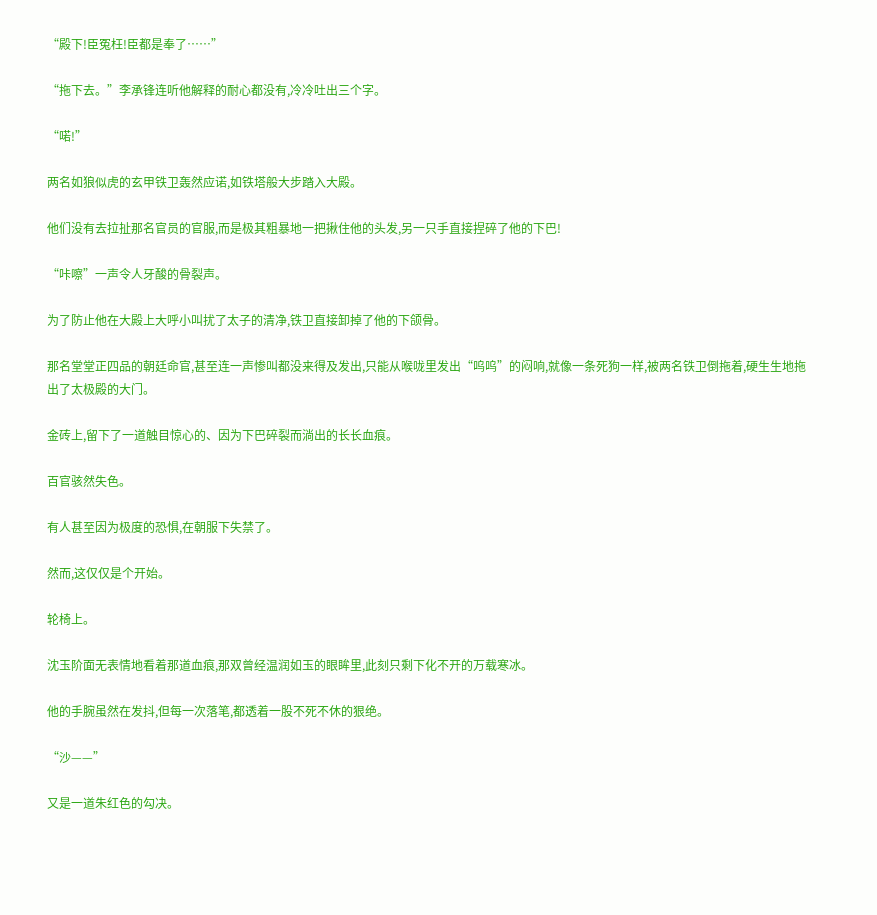“殿下!臣冤枉!臣都是奉了……”

“拖下去。”李承锋连听他解释的耐心都没有,冷冷吐出三个字。

“喏!”

两名如狼似虎的玄甲铁卫轰然应诺,如铁塔般大步踏入大殿。

他们没有去拉扯那名官员的官服,而是极其粗暴地一把揪住他的头发,另一只手直接捏碎了他的下巴!

“咔嚓”一声令人牙酸的骨裂声。

为了防止他在大殿上大呼小叫扰了太子的清净,铁卫直接卸掉了他的下颌骨。

那名堂堂正四品的朝廷命官,甚至连一声惨叫都没来得及发出,只能从喉咙里发出“呜呜”的闷响,就像一条死狗一样,被两名铁卫倒拖着,硬生生地拖出了太极殿的大门。

金砖上,留下了一道触目惊心的、因为下巴碎裂而淌出的长长血痕。

百官骇然失色。

有人甚至因为极度的恐惧,在朝服下失禁了。

然而,这仅仅是个开始。

轮椅上。

沈玉阶面无表情地看着那道血痕,那双曾经温润如玉的眼眸里,此刻只剩下化不开的万载寒冰。

他的手腕虽然在发抖,但每一次落笔,都透着一股不死不休的狠绝。

“沙——”

又是一道朱红色的勾决。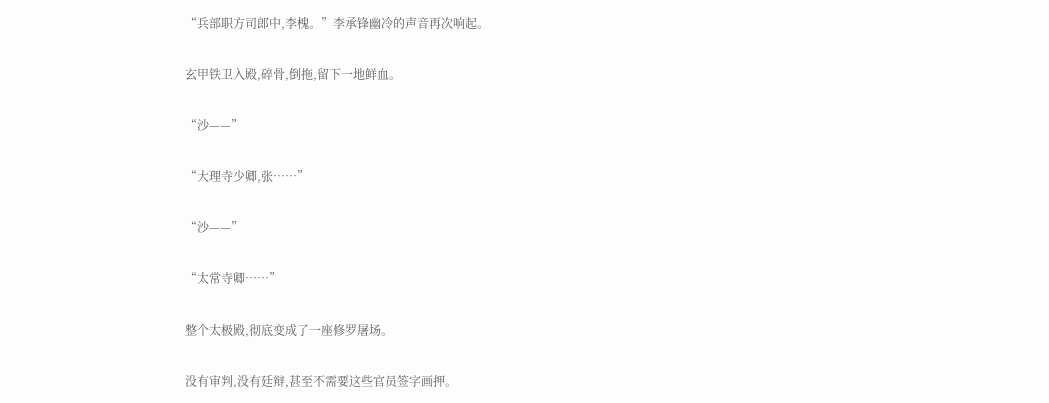“兵部职方司郎中,李槐。”李承锋幽冷的声音再次响起。

玄甲铁卫入殿,碎骨,倒拖,留下一地鲜血。

“沙——”

“大理寺少卿,张……”

“沙——”

“太常寺卿……”

整个太极殿,彻底变成了一座修罗屠场。

没有审判,没有廷辩,甚至不需要这些官员签字画押。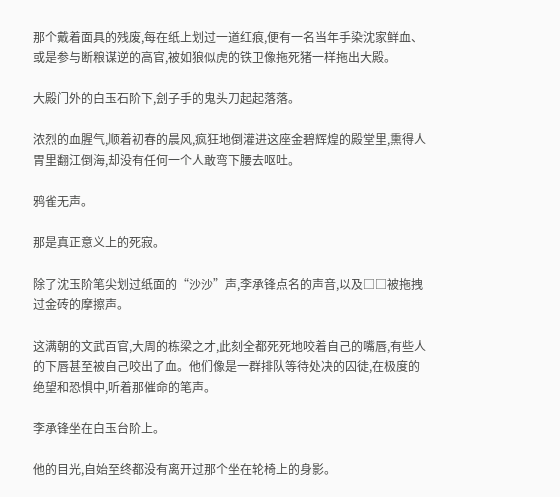那个戴着面具的残废,每在纸上划过一道红痕,便有一名当年手染沈家鲜血、或是参与断粮谋逆的高官,被如狼似虎的铁卫像拖死猪一样拖出大殿。

大殿门外的白玉石阶下,刽子手的鬼头刀起起落落。

浓烈的血腥气,顺着初春的晨风,疯狂地倒灌进这座金碧辉煌的殿堂里,熏得人胃里翻江倒海,却没有任何一个人敢弯下腰去呕吐。

鸦雀无声。

那是真正意义上的死寂。

除了沈玉阶笔尖划过纸面的“沙沙”声,李承锋点名的声音,以及□□被拖拽过金砖的摩擦声。

这满朝的文武百官,大周的栋梁之才,此刻全都死死地咬着自己的嘴唇,有些人的下唇甚至被自己咬出了血。他们像是一群排队等待处决的囚徒,在极度的绝望和恐惧中,听着那催命的笔声。

李承锋坐在白玉台阶上。

他的目光,自始至终都没有离开过那个坐在轮椅上的身影。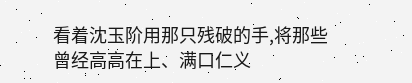看着沈玉阶用那只残破的手,将那些曾经高高在上、满口仁义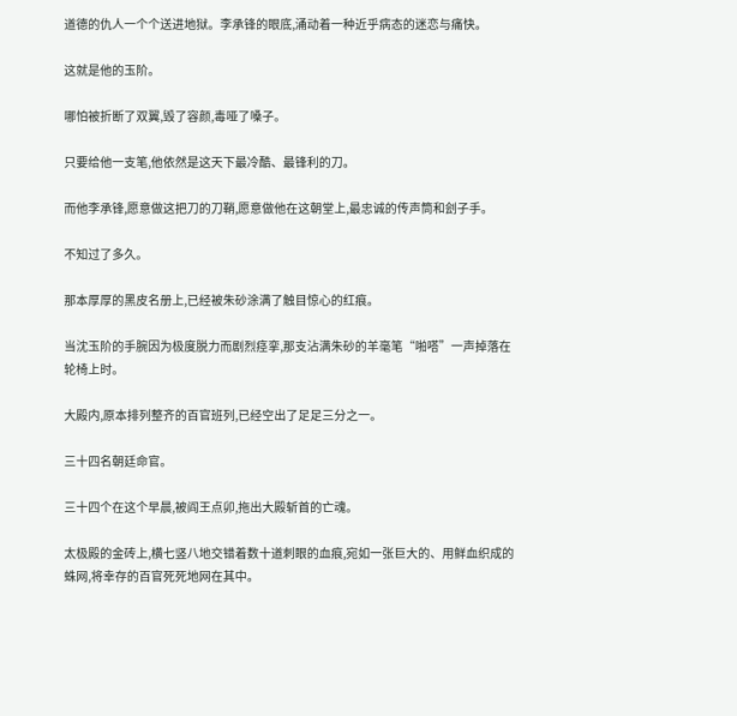道德的仇人一个个送进地狱。李承锋的眼底,涌动着一种近乎病态的迷恋与痛快。

这就是他的玉阶。

哪怕被折断了双翼,毁了容颜,毒哑了嗓子。

只要给他一支笔,他依然是这天下最冷酷、最锋利的刀。

而他李承锋,愿意做这把刀的刀鞘,愿意做他在这朝堂上,最忠诚的传声筒和刽子手。

不知过了多久。

那本厚厚的黑皮名册上,已经被朱砂涂满了触目惊心的红痕。

当沈玉阶的手腕因为极度脱力而剧烈痉挛,那支沾满朱砂的羊毫笔“啪嗒”一声掉落在轮椅上时。

大殿内,原本排列整齐的百官班列,已经空出了足足三分之一。

三十四名朝廷命官。

三十四个在这个早晨,被阎王点卯,拖出大殿斩首的亡魂。

太极殿的金砖上,横七竖八地交错着数十道刺眼的血痕,宛如一张巨大的、用鲜血织成的蛛网,将幸存的百官死死地网在其中。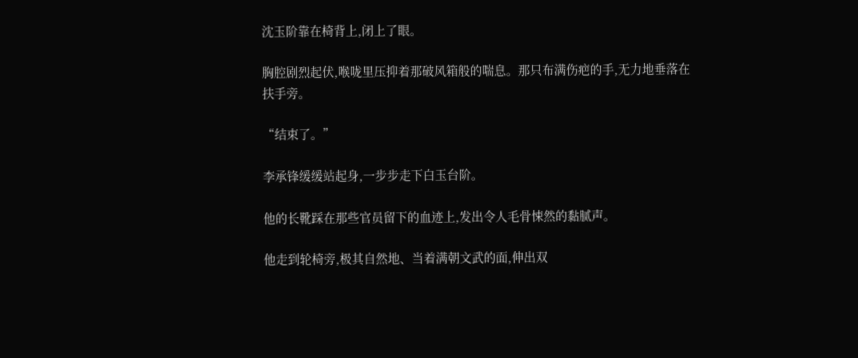沈玉阶靠在椅背上,闭上了眼。

胸腔剧烈起伏,喉咙里压抑着那破风箱般的喘息。那只布满伤疤的手,无力地垂落在扶手旁。

“结束了。”

李承锋缓缓站起身,一步步走下白玉台阶。

他的长靴踩在那些官员留下的血迹上,发出令人毛骨悚然的黏腻声。

他走到轮椅旁,极其自然地、当着满朝文武的面,伸出双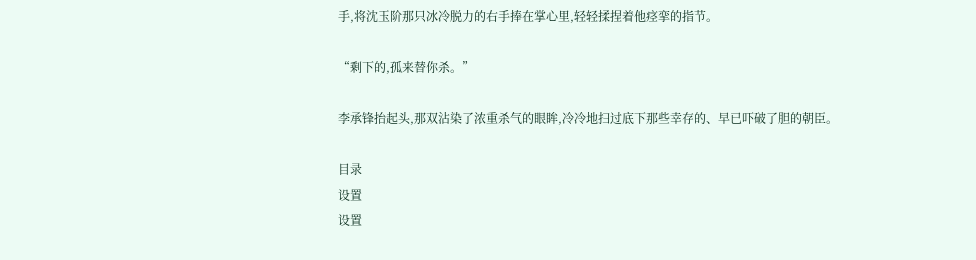手,将沈玉阶那只冰冷脱力的右手捧在掌心里,轻轻揉捏着他痉挛的指节。

“剩下的,孤来替你杀。”

李承锋抬起头,那双沾染了浓重杀气的眼眸,冷冷地扫过底下那些幸存的、早已吓破了胆的朝臣。

目录
设置
设置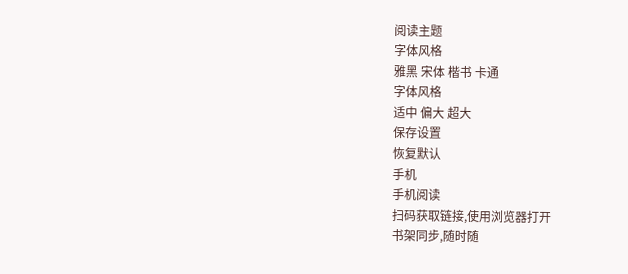阅读主题
字体风格
雅黑 宋体 楷书 卡通
字体风格
适中 偏大 超大
保存设置
恢复默认
手机
手机阅读
扫码获取链接,使用浏览器打开
书架同步,随时随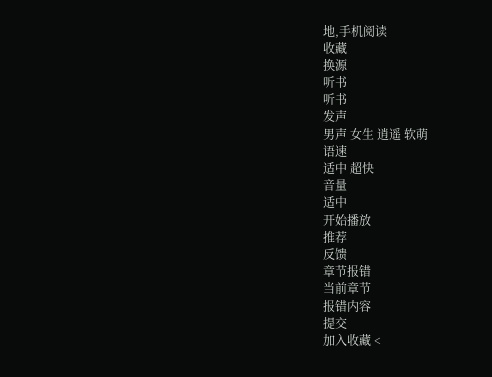地,手机阅读
收藏
换源
听书
听书
发声
男声 女生 逍遥 软萌
语速
适中 超快
音量
适中
开始播放
推荐
反馈
章节报错
当前章节
报错内容
提交
加入收藏 <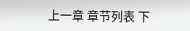上一章 章节列表 下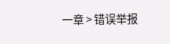一章 > 错误举报